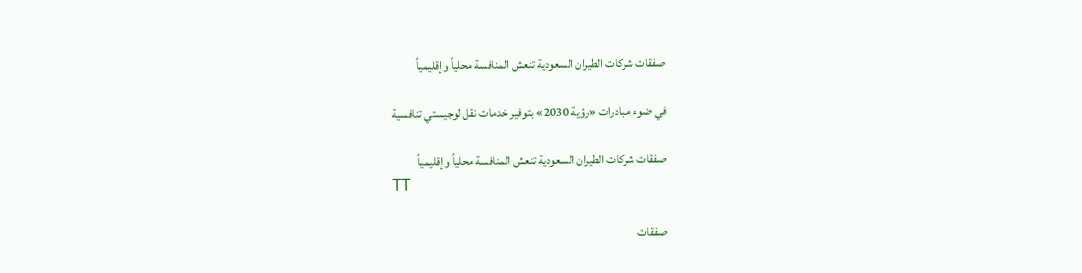صفقات شركات الطيران السعودية تنعش المنافسة محلياً وإقليمياً

في ضوء مبادرات «رؤية 2030» بتوفير خدمات نقل لوجيستي تنافسية

صفقات شركات الطيران السعودية تنعش المنافسة محلياً وإقليمياً
TT

صفقات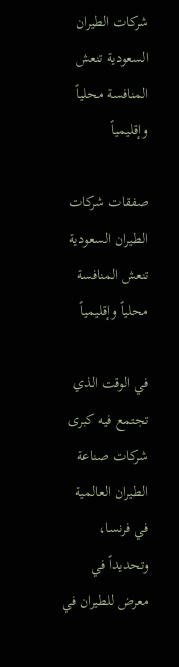شركات الطيران السعودية تنعش المنافسة محلياً وإقليمياً

صفقات شركات الطيران السعودية تنعش المنافسة محلياً وإقليمياً

في الوقت الذي تجتمع فيه كبرى شركات صناعة الطيران العالمية في فرنسا، وتحديداً في معرض للطيران في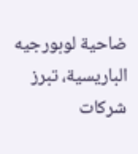ضاحية لوبورجيه الباريسية، تبرز شركات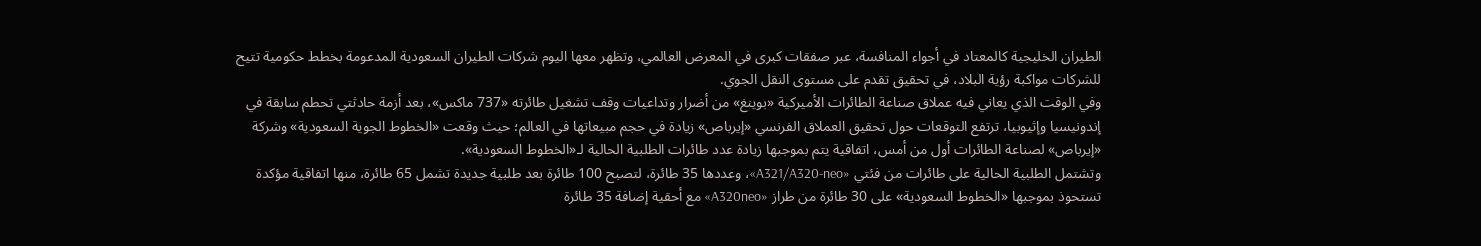الطيران الخليجية كالمعتاد في أجواء المنافسة، عبر صفقات كبرى في المعرض العالمي، وتظهر معها اليوم شركات الطيران السعودية المدعومة بخطط حكومية تتيح للشركات مواكبة رؤية البلاد، في تحقيق تقدم على مستوى النقل الجوي.
وفي الوقت الذي يعاني فيه عملاق صناعة الطائرات الأميركية «بوينغ» من أضرار وتداعيات وقف تشغيل طائرته «737 ماكس»، بعد أزمة حادثتي تحطم سابقة في إندونيسيا وإثيوبيا، ترتفع التوقعات حول تحقيق العملاق الفرنسي «إيرباص» زيادة في حجم مبيعاتها في العالم؛ حيث وقعت «الخطوط الجوية السعودية» وشركة «إيرباص» لصناعة الطائرات أول من أمس، اتفاقية يتم بموجبها زيادة عدد طائرات الطلبية الحالية لـ«الخطوط السعودية».
وتشتمل الطلبية الحالية على طائرات من فئتي «A321/A320-neo»، وعددها 35 طائرة، لتصبح 100 طائرة بعد طلبية جديدة تشمل 65 طائرة، منها اتفاقية مؤكدة تستحوذ بموجبها «الخطوط السعودية» على 30 طائرة من طراز «A320neo» مع أحقية إضافة 35 طائرة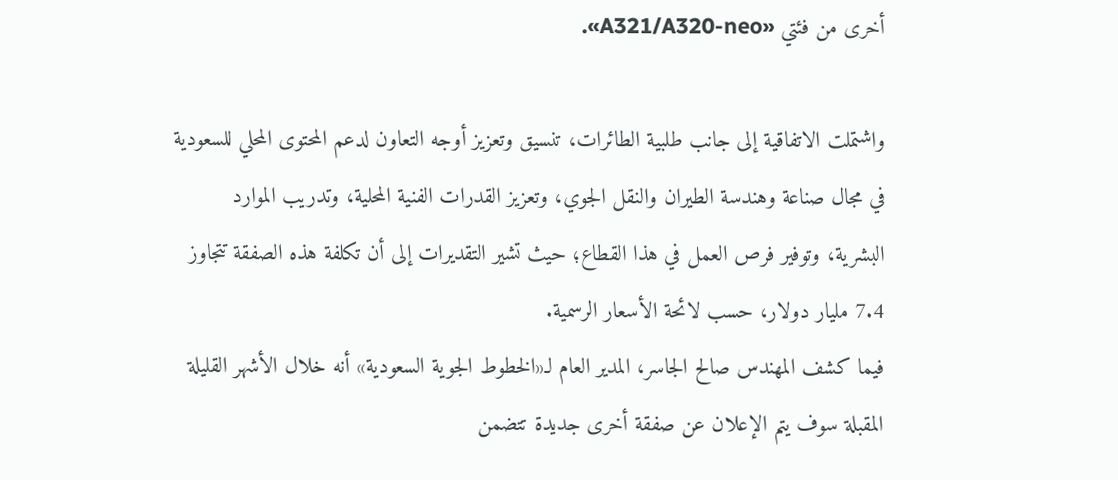أخرى من فئتي «A321/A320-neo».

واشتملت الاتفاقية إلى جانب طلبية الطائرات، تنسيق وتعزيز أوجه التعاون لدعم المحتوى المحلي للسعودية في مجال صناعة وهندسة الطيران والنقل الجوي، وتعزيز القدرات الفنية المحلية، وتدريب الموارد البشرية، وتوفير فرص العمل في هذا القطاع؛ حيث تشير التقديرات إلى أن تكلفة هذه الصفقة تتجاوز 7.4 مليار دولار، حسب لائحة الأسعار الرسمية.
فيما كشف المهندس صالح الجاسر، المدير العام لـ«الخطوط الجوية السعودية» أنه خلال الأشهر القليلة المقبلة سوف يتم الإعلان عن صفقة أخرى جديدة تتضمن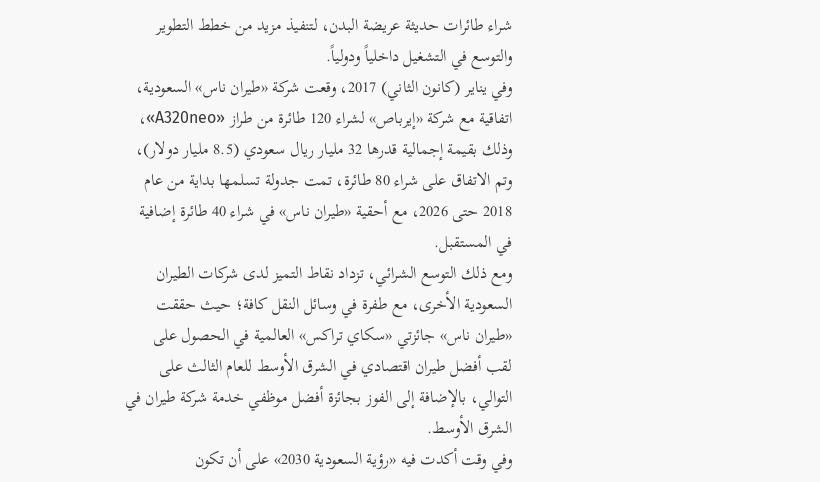شراء طائرات حديثة عريضة البدن، لتنفيذ مزيد من خطط التطوير والتوسع في التشغيل داخلياً ودولياً.
وفي يناير (كانون الثاني) 2017، وقعت شركة «طيران ناس» السعودية، اتفاقية مع شركة «إيرباص» لشراء 120 طائرة من طراز «A320neo»، وذلك بقيمة إجمالية قدرها 32 مليار ريال سعودي (8.5 مليار دولار)، وتم الاتفاق على شراء 80 طائرة، تمت جدولة تسلمها بداية من عام 2018 حتى 2026، مع أحقية «طيران ناس» في شراء 40 طائرة إضافية في المستقبل.
ومع ذلك التوسع الشرائي، تزداد نقاط التميز لدى شركات الطيران السعودية الأخرى، مع طفرة في وسائل النقل كافة؛ حيث حققت «طيران ناس» جائزتي «سكاي تراكس» العالمية في الحصول على لقب أفضل طيران اقتصادي في الشرق الأوسط للعام الثالث على التوالي، بالإضافة إلى الفوز بجائزة أفضل موظفي خدمة شركة طيران في الشرق الأوسط.
وفي وقت أكدت فيه «رؤية السعودية 2030» على أن تكون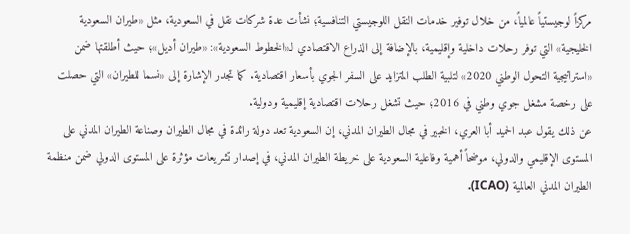مركزاً لوجيستياً عالمياً، من خلال توفير خدمات النقل اللوجيستي التنافسية؛ نشأت عدة شركات نقل في السعودية، مثل «طيران السعودية الخليجية» التي توفر رحلات داخلية وإقليمية، بالإضافة إلى الذراع الاقتصادي لـ«الخطوط السعودية»: «طيران أديل»؛ حيث أطلقتها ضمن «استراتيجية التحول الوطني 2020» لتلبية الطلب المتزايد على السفر الجوي بأسعار اقتصادية. كما تجدر الإشارة إلى «نسما للطيران» التي حصلت على رخصة مشغل جوي وطني في 2016؛ حيث تشغل رحلات اقتصادية إقليمية ودولية.
عن ذلك يقول عبد الحميد أبا العري، الخبير في مجال الطيران المدني، إن السعودية تعد دولة رائدة في مجال الطيران وصناعة الطيران المدني على المستوى الإقليمي والدولي، موضحاً أهمية وفاعلية السعودية على خريطة الطيران المدني، في إصدار تشريعات مؤثرة على المستوى الدولي ضمن منظمة الطيران المدني العالمية (ICAO).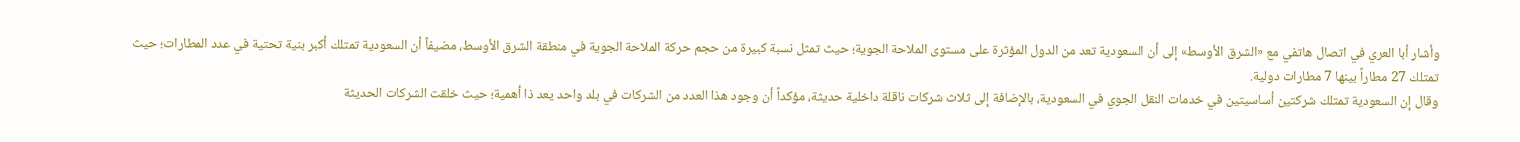وأشار أبا العري في اتصال هاتفي مع «الشرق الأوسط» إلى أن السعودية تعد من الدول المؤثرة على مستوى الملاحة الجوية؛ حيث تمثل نسبة كبيرة من حجم حركة الملاحة الجوية في منطقة الشرق الأوسط، مضيفاً أن السعودية تمتلك أكبر بنية تحتية في عدد المطارات؛ حيث تمتلك 27 مطاراً بينها 7 مطارات دولية.
وقال إن السعودية تمتلك شركتين أساسيتين في خدمات النقل الجوي في السعودية، بالإضافة إلى ثلاث شركات ناقلة داخلية حديثة، مؤكداً أن وجود هذا العدد من الشركات في بلد واحد يعد ذا أهمية؛ حيث خلقت الشركات الحديثة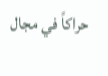حراكاً في مجال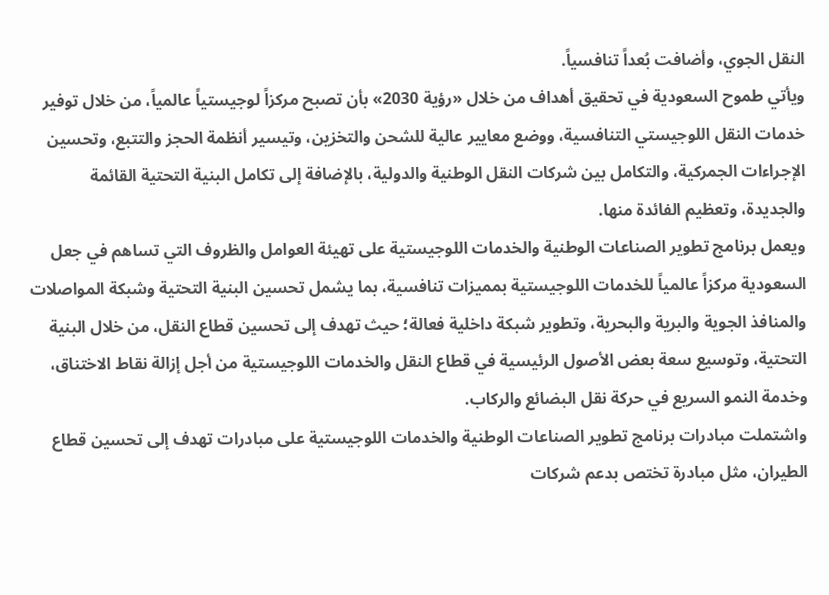النقل الجوي، وأضافت بُعداً تنافسياً.
ويأتي طموح السعودية في تحقيق أهداف من خلال «رؤية 2030» بأن تصبح مركزاً لوجيستياً عالمياً، من خلال توفير خدمات النقل اللوجيستي التنافسية، ووضع معايير عالية للشحن والتخزين، وتيسير أنظمة الحجز والتتبع، وتحسين الإجراءات الجمركية، والتكامل بين شركات النقل الوطنية والدولية، بالإضافة إلى تكامل البنية التحتية القائمة والجديدة، وتعظيم الفائدة منها.
ويعمل برنامج تطوير الصناعات الوطنية والخدمات اللوجيستية على تهيئة العوامل والظروف التي تساهم في جعل السعودية مركزاً عالمياً للخدمات اللوجيستية بمميزات تنافسية، بما يشمل تحسين البنية التحتية وشبكة المواصلات والمنافذ الجوية والبرية والبحرية، وتطوير شبكة داخلية فعالة؛ حيث تهدف إلى تحسين قطاع النقل، من خلال البنية التحتية، وتوسيع سعة بعض الأصول الرئيسية في قطاع النقل والخدمات اللوجيستية من أجل إزالة نقاط الاختناق، وخدمة النمو السريع في حركة نقل البضائع والركاب.
واشتملت مبادرات برنامج تطوير الصناعات الوطنية والخدمات اللوجيستية على مبادرات تهدف إلى تحسين قطاع الطيران، مثل مبادرة تختص بدعم شركات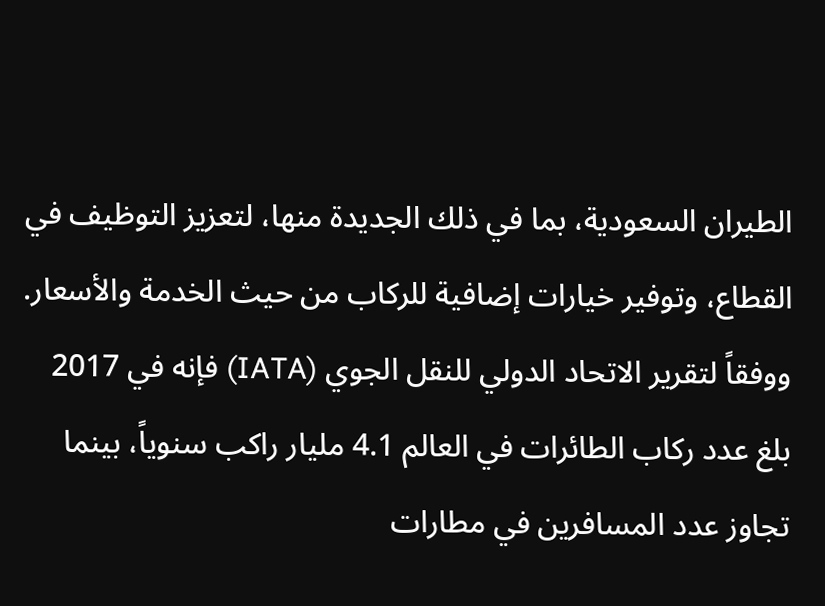الطيران السعودية، بما في ذلك الجديدة منها، لتعزيز التوظيف في القطاع، وتوفير خيارات إضافية للركاب من حيث الخدمة والأسعار.
ووفقاً لتقرير الاتحاد الدولي للنقل الجوي (IATA) فإنه في 2017 بلغ عدد ركاب الطائرات في العالم 4.1 مليار راكب سنوياً، بينما تجاوز عدد المسافرين في مطارات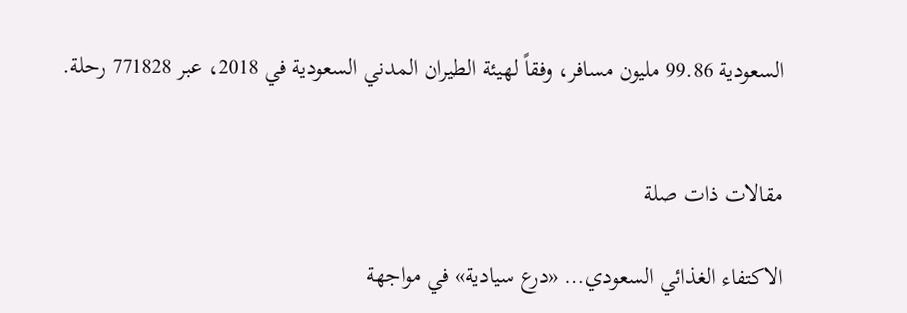السعودية 99.86 مليون مسافر، وفقاً لهيئة الطيران المدني السعودية في 2018، عبر 771828 رحلة.


مقالات ذات صلة

الاكتفاء الغذائي السعودي… «درع سيادية» في مواجهة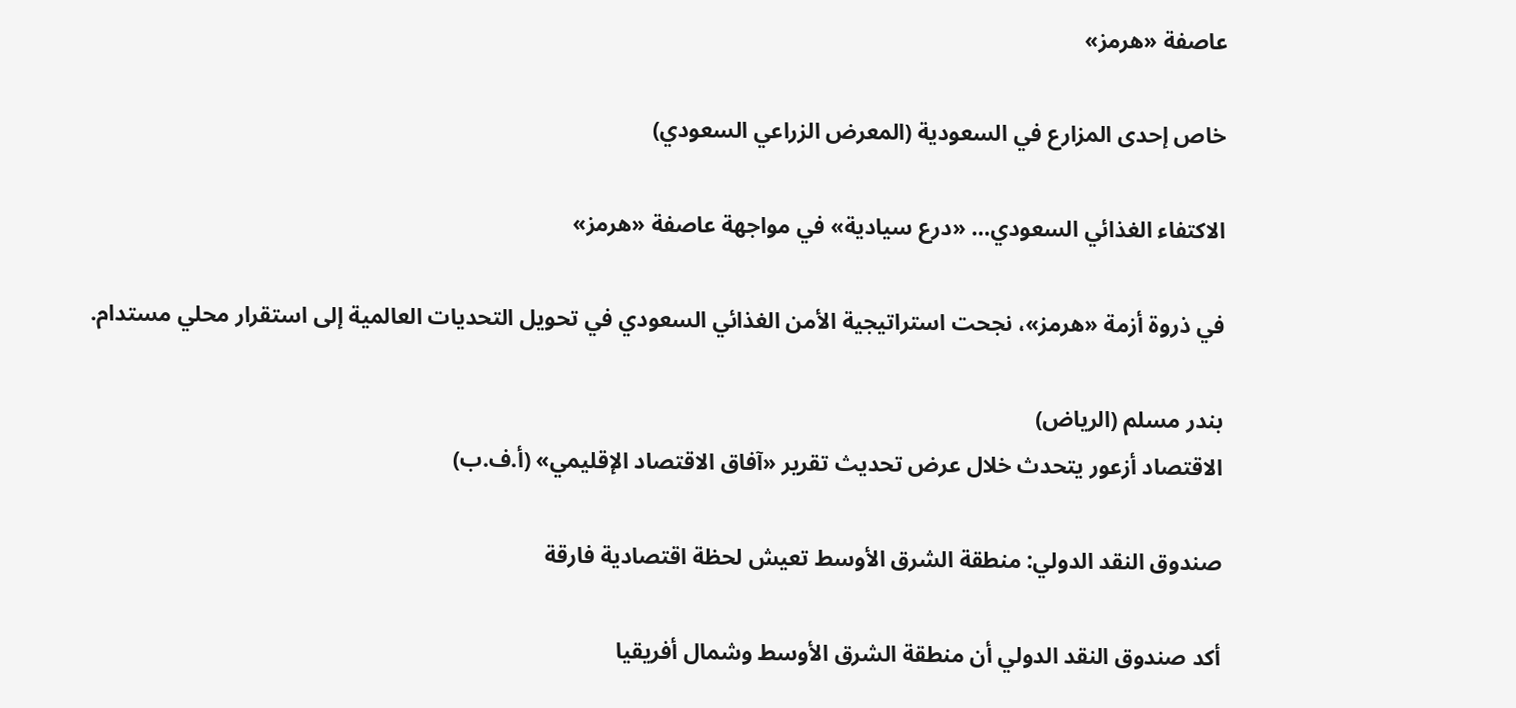عاصفة «هرمز»

خاص إحدى المزارع في السعودية (المعرض الزراعي السعودي)

الاكتفاء الغذائي السعودي… «درع سيادية» في مواجهة عاصفة «هرمز»

في ذروة أزمة «هرمز»، نجحت استراتيجية الأمن الغذائي السعودي في تحويل التحديات العالمية إلى استقرار محلي مستدام.

بندر مسلم (الرياض)
الاقتصاد أزعور يتحدث خلال عرض تحديث تقرير «آفاق الاقتصاد الإقليمي» (أ.ف.ب)

صندوق النقد الدولي: منطقة الشرق الأوسط تعيش لحظة اقتصادية فارقة

أكد صندوق النقد الدولي أن منطقة الشرق الأوسط وشمال أفريقيا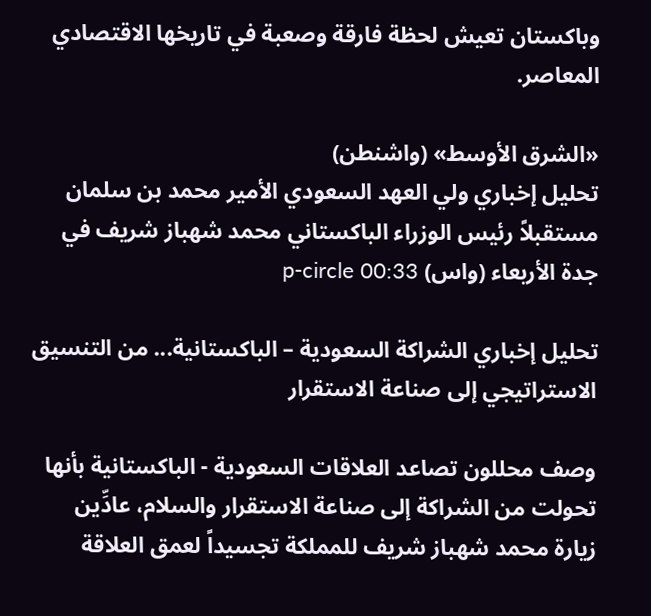وباكستان تعيش لحظة فارقة وصعبة في تاريخها الاقتصادي المعاصر.

«الشرق الأوسط» (واشنطن)
تحليل إخباري ولي العهد السعودي الأمير محمد بن سلمان مستقبلاً رئيس الوزراء الباكستاني محمد شهباز شريف في جدة الأربعاء (واس) p-circle 00:33

تحليل إخباري الشراكة السعودية – الباكستانية... من التنسيق الاستراتيجي إلى صناعة الاستقرار

وصف محللون تصاعد العلاقات السعودية - الباكستانية بأنها تحولت من الشراكة إلى صناعة الاستقرار والسلام، عادِّين زيارة محمد شهباز شريف للمملكة تجسيداً لعمق العلاقة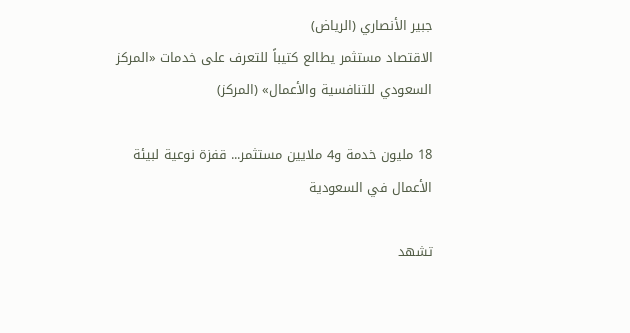جبير الأنصاري (الرياض)
الاقتصاد مستثمر يطالع كتيباً للتعرف على خدمات «المركز السعودي للتنافسية والأعمال» (المركز)

18 مليون خدمة و4 ملايين مستثمر... قفزة نوعية لبيئة الأعمال في السعودية

تشهد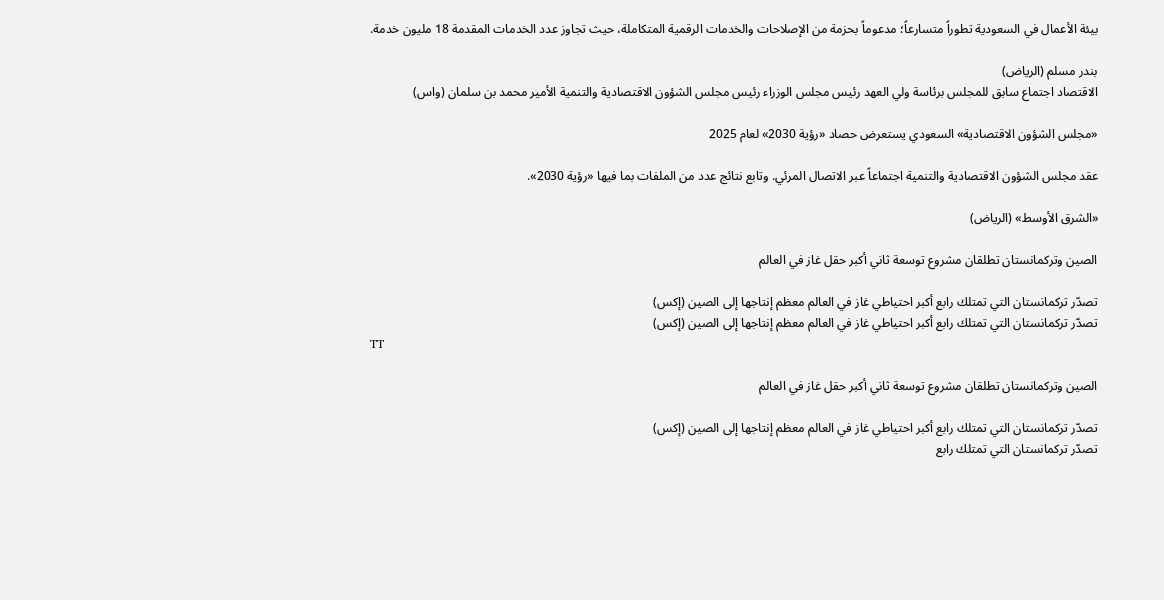بيئة الأعمال في السعودية تطوراً متسارعاً؛ مدعوماً بحزمة من الإصلاحات والخدمات الرقمية المتكاملة، حيث تجاوز عدد الخدمات المقدمة 18 مليون خدمة.

بندر مسلم (الرياض)
الاقتصاد اجتماع سابق للمجلس برئاسة ولي العهد رئيس مجلس الوزراء رئيس مجلس الشؤون الاقتصادية والتنمية الأمير محمد بن سلمان (واس)

«مجلس الشؤون الاقتصادية» السعودي يستعرض حصاد «رؤية 2030» لعام 2025

عقد مجلس الشؤون الاقتصادية والتنمية اجتماعاً عبر الاتصال المرئي. وتابع نتائج عدد من الملفات بما فيها «رؤية 2030».

«الشرق الأوسط» (الرياض)

الصين وتركمانستان تطلقان مشروع توسعة ثاني أكبر حقل غاز في العالم

تصدّر تركمانستان التي تمتلك رابع أكبر احتياطي غاز في العالم معظم إنتاجها إلى الصين (إكس)
تصدّر تركمانستان التي تمتلك رابع أكبر احتياطي غاز في العالم معظم إنتاجها إلى الصين (إكس)
TT

الصين وتركمانستان تطلقان مشروع توسعة ثاني أكبر حقل غاز في العالم

تصدّر تركمانستان التي تمتلك رابع أكبر احتياطي غاز في العالم معظم إنتاجها إلى الصين (إكس)
تصدّر تركمانستان التي تمتلك رابع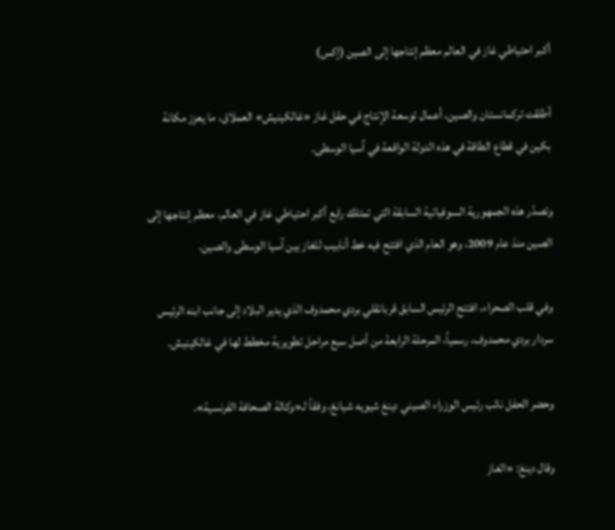أكبر احتياطي غاز في العالم معظم إنتاجها إلى الصين (إكس)

أطلقت تركمانستان والصين، أعمال توسعة الإنتاج في حقل غاز «غالكينيش» العملاق، ما يعزز مكانة بكين في قطاع الطاقة في هذه الدولة الواقعة في آسيا الوسطى.

وتصدّر هذه الجمهورية السوفياتية السابقة التي تمتلك رابع أكبر احتياطي غاز في العالم، معظم إنتاجها إلى الصين منذ عام 2009، وهو العام الذي افتتح فيه خط أنابيب للغاز بين آسيا الوسطى والصين.

وفي قلب الصحراء، افتتح الرئيس السابق قربانقلي بردي محمدوف الذي يدير البلاد إلى جانب ابنه الرئيس سردار بردي محمدوف، رسمياً، المرحلة الرابعة من أصل سبع مراحل تطويرية مخطط لها في غالكينيش.

وحضر الحفل نائب رئيس الوزراء الصيني دينغ شيويه شيانغ، وفقاً لـ«وكالة الصحافة الفرنسية».

وقال دينغ: «الغاز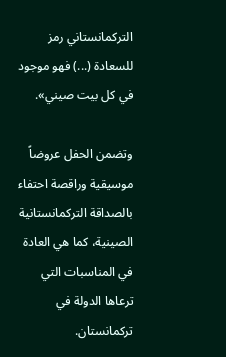التركمانستاني رمز للسعادة (...) فهو موجود في كل بيت صيني».

وتضمن الحفل عروضاً موسيقية وراقصة احتفاء بالصداقة التركمانستانية الصينية، كما هي العادة في المناسبات التي ترعاها الدولة في تركمانستان.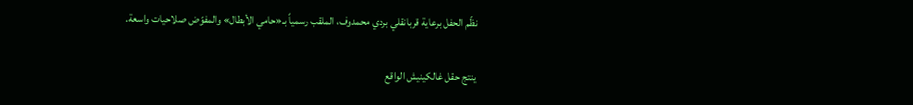نظّم الحفل برعاية قربانقلي بردي محمدوف، الملقب رسمياً بـ«حامي الأبطال» والمفوّض صلاحيات واسعة.

ينتج حقل غالكينيش الواقع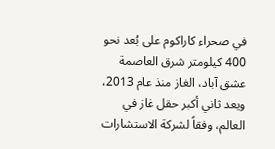في صحراء كاراكوم على بُعد نحو 400 كيلومتر شرق العاصمة عشق آباد، الغاز منذ عام 2013، ويعد ثاني أكبر حقل غاز في العالم، وفقاً لشركة الاستشارات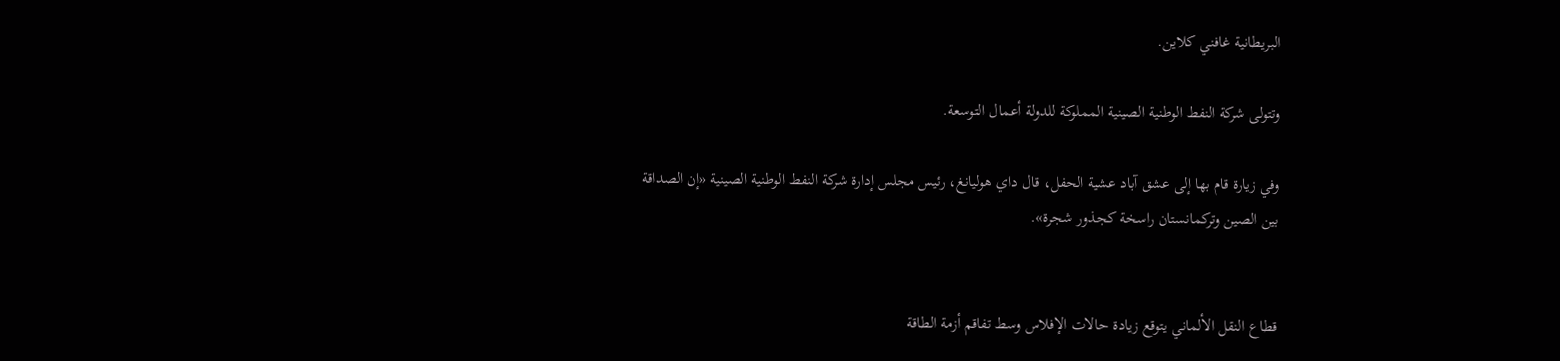البريطانية غافني كلاين.

وتتولى شركة النفط الوطنية الصينية المملوكة للدولة أعمال التوسعة.

وفي زيارة قام بها إلى عشق آباد عشية الحفل، قال داي هوليانغ، رئيس مجلس إدارة شركة النفط الوطنية الصينية «إن الصداقة بين الصين وتركمانستان راسخة كجذور شجرة».


قطاع النقل الألماني يتوقع زيادة حالات الإفلاس وسط تفاقم أزمة الطاقة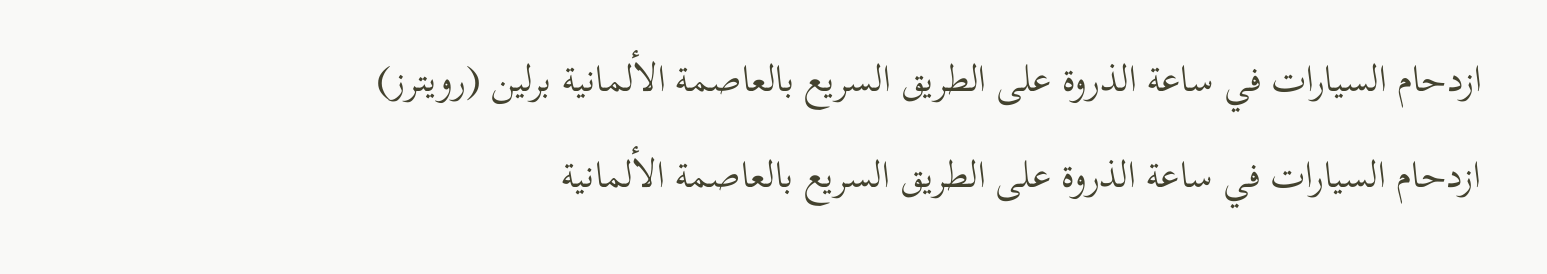ازدحام السيارات في ساعة الذروة على الطريق السريع بالعاصمة الألمانية برلين (رويترز)
ازدحام السيارات في ساعة الذروة على الطريق السريع بالعاصمة الألمانية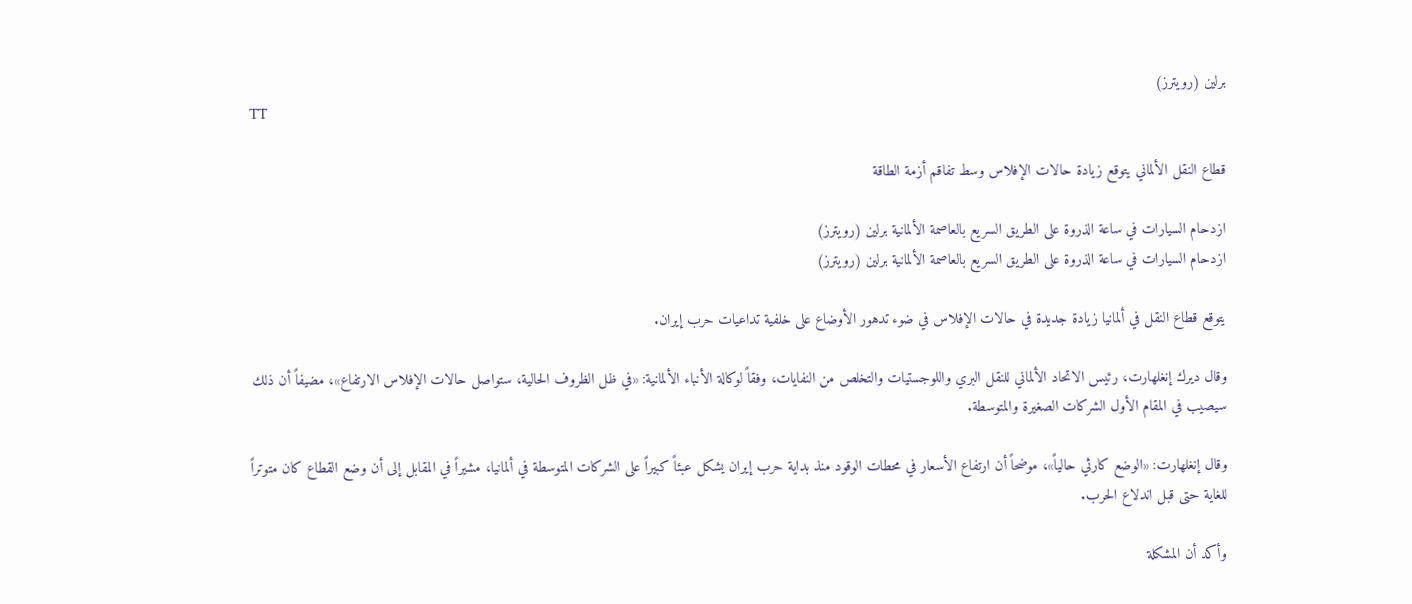برلين (رويترز)
TT

قطاع النقل الألماني يتوقع زيادة حالات الإفلاس وسط تفاقم أزمة الطاقة

ازدحام السيارات في ساعة الذروة على الطريق السريع بالعاصمة الألمانية برلين (رويترز)
ازدحام السيارات في ساعة الذروة على الطريق السريع بالعاصمة الألمانية برلين (رويترز)

يتوقع قطاع النقل في ألمانيا زيادة جديدة في حالات الإفلاس في ضوء تدهور الأوضاع على خلفية تداعيات حرب إيران.

وقال ديرك إنغلهارت، رئيس الاتحاد الألماني للنقل البري واللوجستيات والتخلص من النفايات، وفقاً لوكالة الأنباء الألمانية: «في ظل الظروف الحالية، ستواصل حالات الإفلاس الارتفاع»، مضيفاً أن ذلك سيصيب في المقام الأول الشركات الصغيرة والمتوسطة.

وقال إنغلهارت: «الوضع كارثي حالياً»، موضحاً أن ارتفاع الأسعار في محطات الوقود منذ بداية حرب إيران يشكل عبئاً كبيراً على الشركات المتوسطة في ألمانيا، مشيراً في المقابل إلى أن وضع القطاع كان متوتراً للغاية حتى قبل اندلاع الحرب.

وأكد أن المشكلة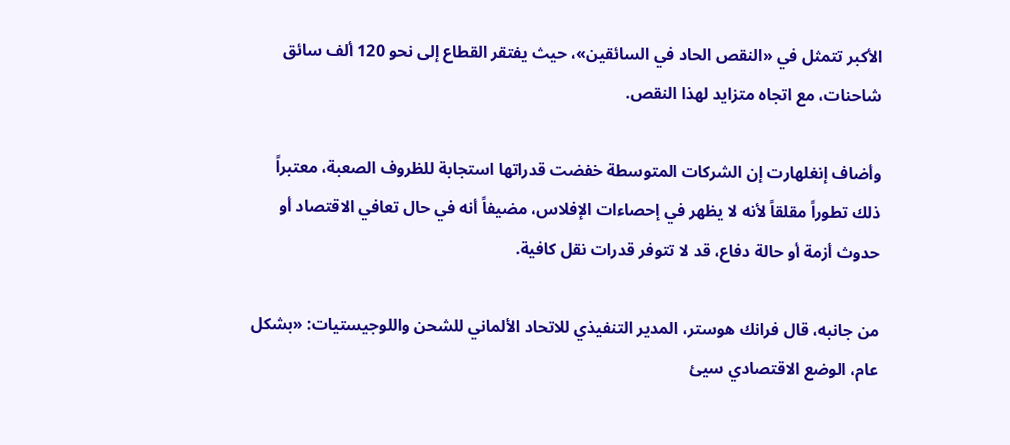الأكبر تتمثل في «النقص الحاد في السائقين»، حيث يفتقر القطاع إلى نحو 120 ألف سائق شاحنات، مع اتجاه متزايد لهذا النقص.

وأضاف إنغلهارت إن الشركات المتوسطة خفضت قدراتها استجابة للظروف الصعبة، معتبراً ذلك تطوراً مقلقاً لأنه لا يظهر في إحصاءات الإفلاس، مضيفاً أنه في حال تعافي الاقتصاد أو حدوث أزمة أو حالة دفاع، قد لا تتوفر قدرات نقل كافية.

من جانبه، قال فرانك هوستر، المدير التنفيذي للاتحاد الألماني للشحن واللوجيستيات: «بشكل عام، الوضع الاقتصادي سيئ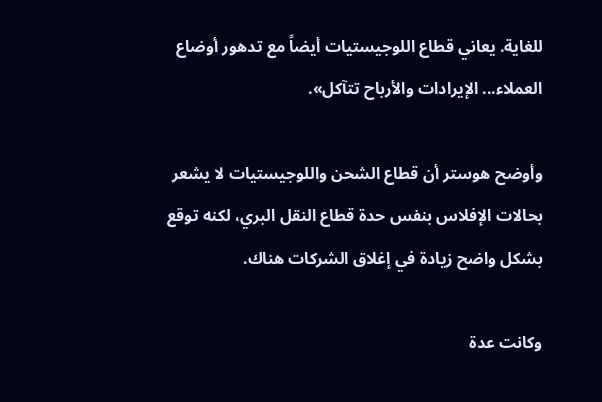للغاية. يعاني قطاع اللوجيستيات أيضاً مع تدهور أوضاع العملاء... الإيرادات والأرباح تتآكل».

وأوضح هوستر أن قطاع الشحن واللوجيستيات لا يشعر بحالات الإفلاس بنفس حدة قطاع النقل البري، لكنه توقع بشكل واضح زيادة في إغلاق الشركات هناك.

وكانت عدة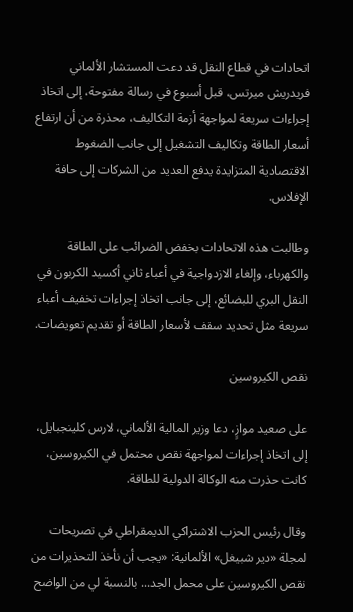اتحادات في قطاع النقل قد دعت المستشار الألماني فريدريش ميرتس، قبل أسبوع في رسالة مفتوحة، إلى اتخاذ إجراءات سريعة لمواجهة أزمة التكاليف، محذرة من أن ارتفاع أسعار الطاقة وتكاليف التشغيل إلى جانب الضغوط الاقتصادية المتزايدة يدفع العديد من الشركات إلى حافة الإفلاس.

وطالبت هذه الاتحادات بخفض الضرائب على الطاقة والكهرباء، وإلغاء الازدواجية في أعباء ثاني أكسيد الكربون في النقل البري للبضائع، إلى جانب اتخاذ إجراءات تخفيف أعباء سريعة مثل تحديد سقف لأسعار الطاقة أو تقديم تعويضات.

نقص الكيروسين

على صعيد موازٍ، دعا وزير المالية الألماني، لارس كلينجبايل، إلى اتخاذ إجراءات لمواجهة نقص محتمل في الكيروسين، كانت حذرت منه الوكالة الدولية للطاقة.

وقال رئيس الحزب الاشتراكي الديمقراطي في تصريحات لمجلة «دير شبيغل» الألمانية: «يجب أن نأخذ التحذيرات من نقص الكيروسين على محمل الجد... بالنسبة لي من الواضح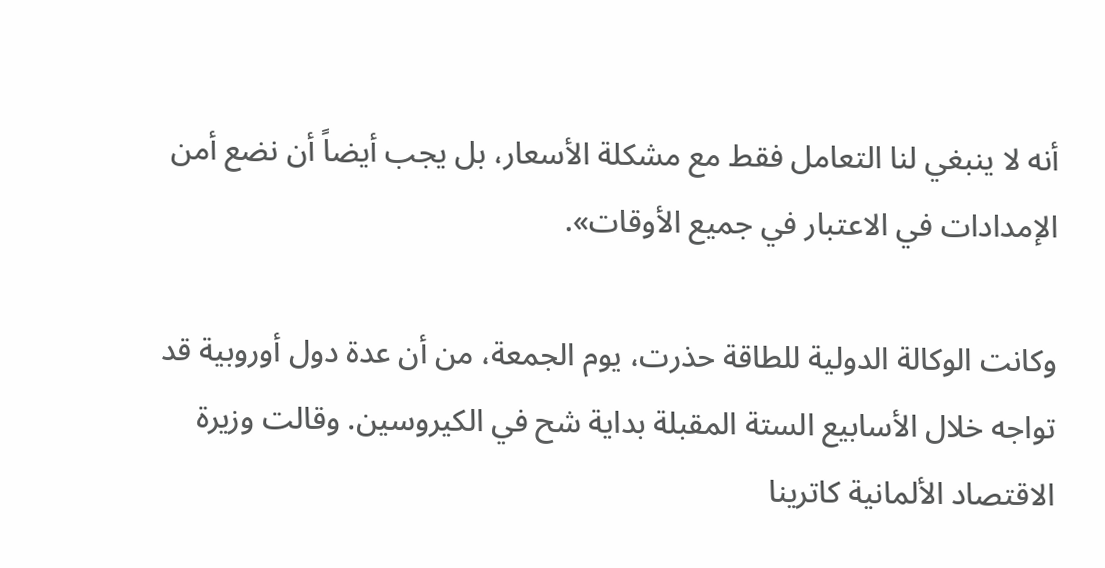أنه لا ينبغي لنا التعامل فقط مع مشكلة الأسعار، بل يجب أيضاً أن نضع أمن الإمدادات في الاعتبار في جميع الأوقات».

وكانت الوكالة الدولية للطاقة حذرت، يوم الجمعة، من أن عدة دول أوروبية قد تواجه خلال الأسابيع الستة المقبلة بداية شح في الكيروسين. وقالت وزيرة الاقتصاد الألمانية كاترينا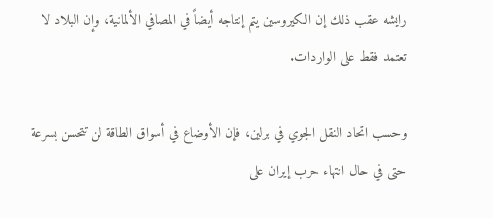رايشه عقب ذلك إن الكيروسين يتم إنتاجه أيضاً في المصافي الألمانية، وإن البلاد لا تعتمد فقط على الواردات.

وحسب اتحاد النقل الجوي في برلين، فإن الأوضاع في أسواق الطاقة لن تتحسن بسرعة حتى في حال انتهاء حرب إيران على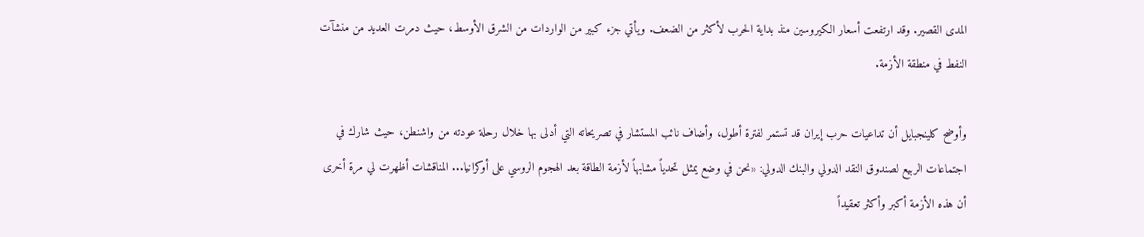المدى القصير. وقد ارتفعت أسعار الكيروسين منذ بداية الحرب لأكثر من الضعف. ويأتي جزء كبير من الواردات من الشرق الأوسط، حيث دمرت العديد من منشآت النفط في منطقة الأزمة.

وأوضح كلينجبايل أن تداعيات حرب إيران قد تستمر لفترة أطول، وأضاف نائب المستشار في تصريحاته التي أدلى بها خلال رحلة عودته من واشنطن، حيث شارك في اجتماعات الربيع لصندوق النقد الدولي والبنك الدولي: «نحن في وضع يمثل تحدياً مشابهاً لأزمة الطاقة بعد الهجوم الروسي على أوكرانيا... المناقشات أظهرت لي مرة أخرى أن هذه الأزمة أكبر وأكثر تعقيداً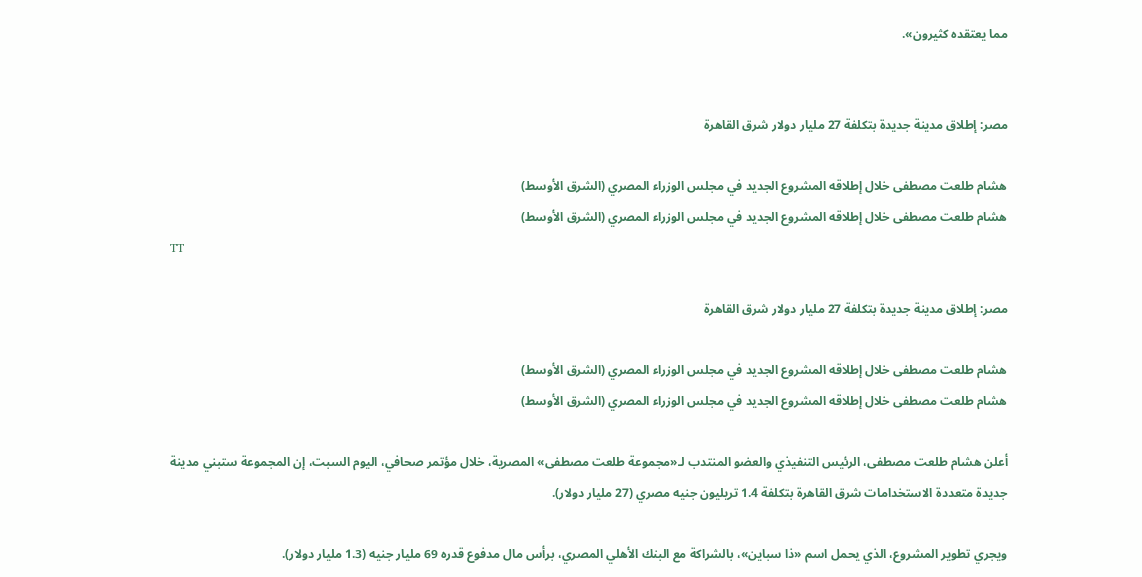مما يعتقده كثيرون».


مصر: إطلاق مدينة جديدة بتكلفة 27 مليار دولار شرق القاهرة

هشام طلعت مصطفى خلال إطلاقه المشروع الجديد في مجلس الوزراء المصري (الشرق الأوسط)
هشام طلعت مصطفى خلال إطلاقه المشروع الجديد في مجلس الوزراء المصري (الشرق الأوسط)
TT

مصر: إطلاق مدينة جديدة بتكلفة 27 مليار دولار شرق القاهرة

هشام طلعت مصطفى خلال إطلاقه المشروع الجديد في مجلس الوزراء المصري (الشرق الأوسط)
هشام طلعت مصطفى خلال إطلاقه المشروع الجديد في مجلس الوزراء المصري (الشرق الأوسط)

أعلن هشام طلعت مصطفى، الرئيس التنفيذي والعضو المنتدب لـ«مجموعة طلعت مصطفى» المصرية، خلال مؤتمر صحافي، اليوم السبت، إن المجموعة ستبني مدينة جديدة متعددة الاستخدامات شرق القاهرة بتكلفة 1.4 تريليون جنيه مصري (27 مليار دولار).

ويجري تطوير المشروع، الذي يحمل اسم «ذا سباين»، بالشراكة مع البنك الأهلي المصري، برأس مال مدفوع قدره 69 مليار جنيه (1.3 مليار دولار).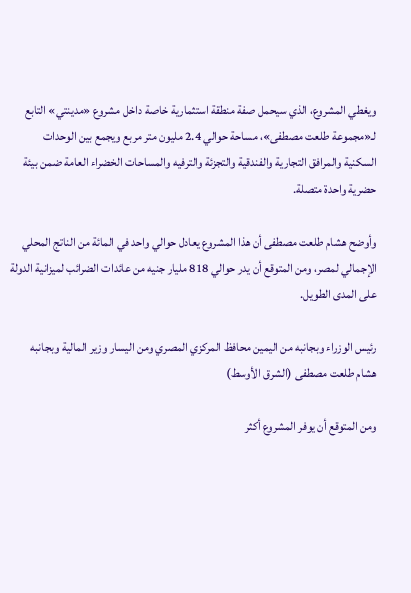ويغطي المشروع، الذي سيحمل صفة منطقة استثمارية خاصة داخل مشروع «مدينتي» التابع لـ«مجموعة طلعت مصطفى»، مساحة حوالي 2.4 مليون متر مربع ويجمع بين الوحدات السكنية والمرافق التجارية والفندقية والتجزئة والترفيه والمساحات الخضراء العامة ضمن بيئة حضرية واحدة متصلة.

وأوضح هشام طلعت مصطفى أن هذا المشروع يعادل حوالي واحد في المائة من الناتج المحلي الإجمالي لمصر، ومن المتوقع أن يدر حوالي 818 مليار جنيه من عائدات الضرائب لميزانية الدولة على المدى الطويل.

رئيس الوزراء وبجانبه من اليمين محافظ المركزي المصري ومن اليسار وزير المالية وبجانبه هشام طلعت مصطفى (الشرق الأوسط)

ومن المتوقع أن يوفر المشروع أكثر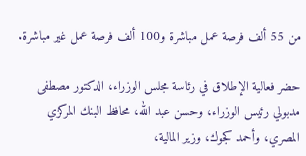من 55 ألف فرصة عمل مباشرة و100 ألف فرصة عمل غير مباشرة.

حضر فعالية الإطلاق في رئاسة مجلس الوزراء، الدكتور مصطفى مدبولي رئيس الوزراء، وحسن عبد الله، محافظ البنك المركزي المصري، وأحمد كجوك، وزير المالية،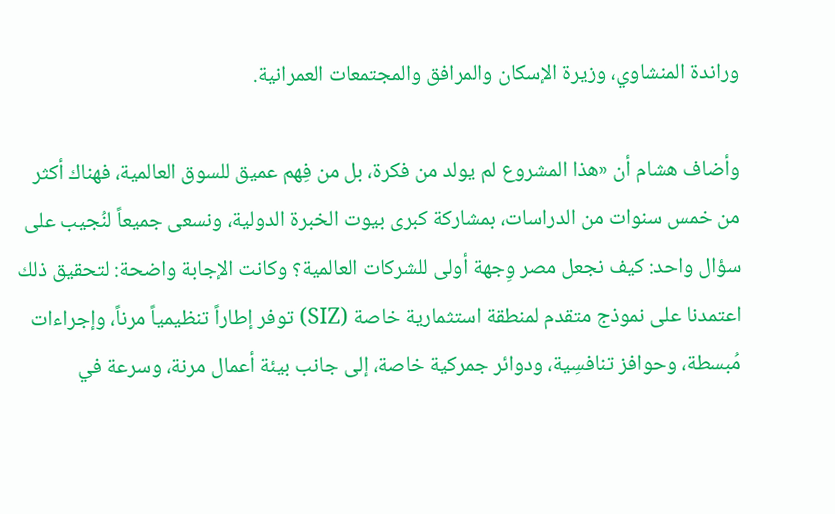وراندة المنشاوي، وزيرة الإسكان والمرافق والمجتمعات العمرانية.

وأضاف هشام أن «هذا المشروع لم يولد من فكرة، بل من فِهم عميق للسوق العالمية، فهناك أكثر من خمس سنوات من الدراسات، بمشاركة كبرى بيوت الخبرة الدولية، ونسعى جميعاً لنُجيب على سؤال واحد: كيف نجعل مصر وِجهة أولى للشركات العالمية؟ وكانت الإجابة واضحة: لتحقيق ذلك اعتمدنا على نموذج متقدم لمنطقة استثمارية خاصة (SIZ) توفر إطاراً تنظيمياً مرناً، وإجراءات مُبسطة، وحوافز تنافسِية، ودوائر جمركية خاصة، إلى جانب بيئة أعمال مرنة، وسرعة في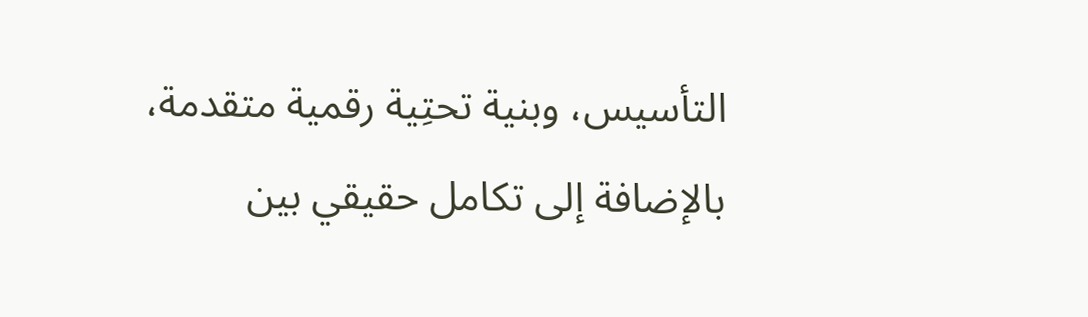التأسيس، وبنية تحتِية رقمية متقدمة، بالإضافة إلى تكامل حقيقي بين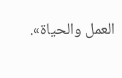العمل والحياة».